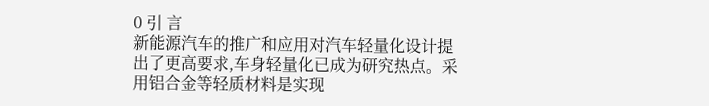0 引 言
新能源汽车的推广和应用对汽车轻量化设计提出了更高要求,车身轻量化已成为研究热点。采用铝合金等轻质材料是实现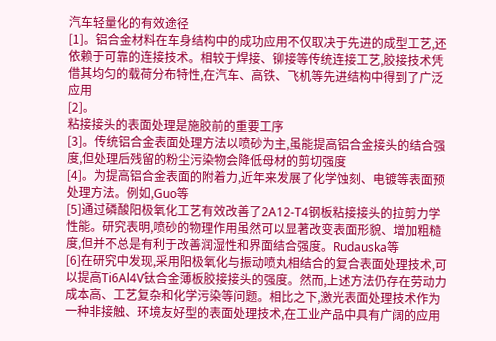汽车轻量化的有效途径
[1]。铝合金材料在车身结构中的成功应用不仅取决于先进的成型工艺,还依赖于可靠的连接技术。相较于焊接、铆接等传统连接工艺,胶接技术凭借其均匀的载荷分布特性,在汽车、高铁、飞机等先进结构中得到了广泛应用
[2]。
粘接接头的表面处理是施胶前的重要工序
[3]。传统铝合金表面处理方法以喷砂为主,虽能提高铝合金接头的结合强度,但处理后残留的粉尘污染物会降低母材的剪切强度
[4]。为提高铝合金表面的附着力,近年来发展了化学蚀刻、电镀等表面预处理方法。例如,Guo等
[5]通过磷酸阳极氧化工艺有效改善了2A12-T4钢板粘接接头的拉剪力学性能。研究表明,喷砂的物理作用虽然可以显著改变表面形貌、增加粗糙度,但并不总是有利于改善润湿性和界面结合强度。Rudauska等
[6]在研究中发现,采用阳极氧化与振动喷丸相结合的复合表面处理技术,可以提高Ti6Al4V钛合金薄板胶接接头的强度。然而,上述方法仍存在劳动力成本高、工艺复杂和化学污染等问题。相比之下,激光表面处理技术作为一种非接触、环境友好型的表面处理技术,在工业产品中具有广阔的应用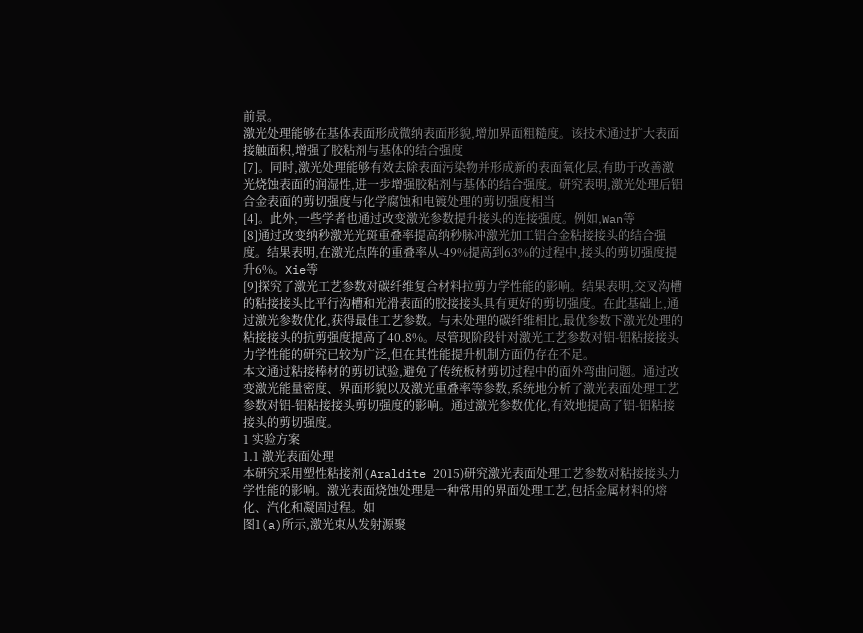前景。
激光处理能够在基体表面形成微纳表面形貌,增加界面粗糙度。该技术通过扩大表面接触面积,增强了胶粘剂与基体的结合强度
[7]。同时,激光处理能够有效去除表面污染物并形成新的表面氧化层,有助于改善激光烧蚀表面的润湿性,进一步增强胶粘剂与基体的结合强度。研究表明,激光处理后铝合金表面的剪切强度与化学腐蚀和电镀处理的剪切强度相当
[4]。此外,一些学者也通过改变激光参数提升接头的连接强度。例如,Wan等
[8]通过改变纳秒激光光斑重叠率提高纳秒脉冲激光加工铝合金粘接接头的结合强度。结果表明,在激光点阵的重叠率从-49%提高到63%的过程中,接头的剪切强度提升6%。Xie等
[9]探究了激光工艺参数对碳纤维复合材料拉剪力学性能的影响。结果表明,交叉沟槽的粘接接头比平行沟槽和光滑表面的胶接接头具有更好的剪切强度。在此基础上,通过激光参数优化,获得最佳工艺参数。与未处理的碳纤维相比,最优参数下激光处理的粘接接头的抗剪强度提高了40.8%。尽管现阶段针对激光工艺参数对铝-铝粘接接头力学性能的研究已较为广泛,但在其性能提升机制方面仍存在不足。
本文通过粘接棒材的剪切试验,避免了传统板材剪切过程中的面外弯曲问题。通过改变激光能量密度、界面形貌以及激光重叠率等参数,系统地分析了激光表面处理工艺参数对铝-铝粘接接头剪切强度的影响。通过激光参数优化,有效地提高了铝-铝粘接接头的剪切强度。
1 实验方案
1.1 激光表面处理
本研究采用塑性粘接剂(Araldite 2015)研究激光表面处理工艺参数对粘接接头力学性能的影响。激光表面烧蚀处理是一种常用的界面处理工艺,包括金属材料的熔化、汽化和凝固过程。如
图1(a)所示,激光束从发射源聚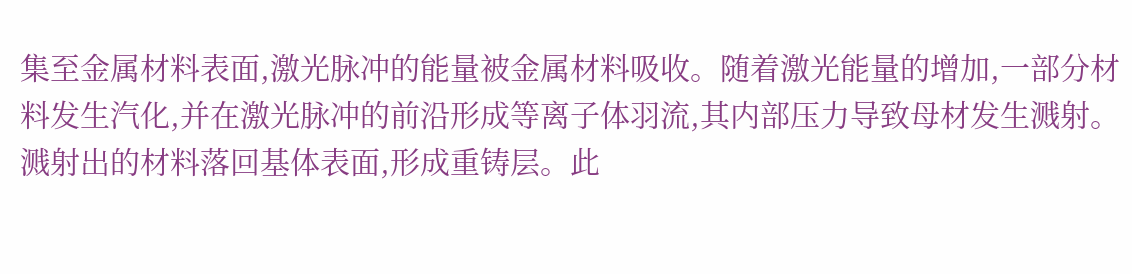集至金属材料表面,激光脉冲的能量被金属材料吸收。随着激光能量的增加,一部分材料发生汽化,并在激光脉冲的前沿形成等离子体羽流,其内部压力导致母材发生溅射。溅射出的材料落回基体表面,形成重铸层。此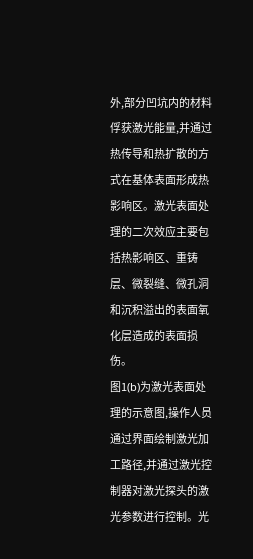外,部分凹坑内的材料俘获激光能量,并通过热传导和热扩散的方式在基体表面形成热影响区。激光表面处理的二次效应主要包括热影响区、重铸层、微裂缝、微孔洞和沉积溢出的表面氧化层造成的表面损伤。
图1(b)为激光表面处理的示意图,操作人员通过界面绘制激光加工路径,并通过激光控制器对激光探头的激光参数进行控制。光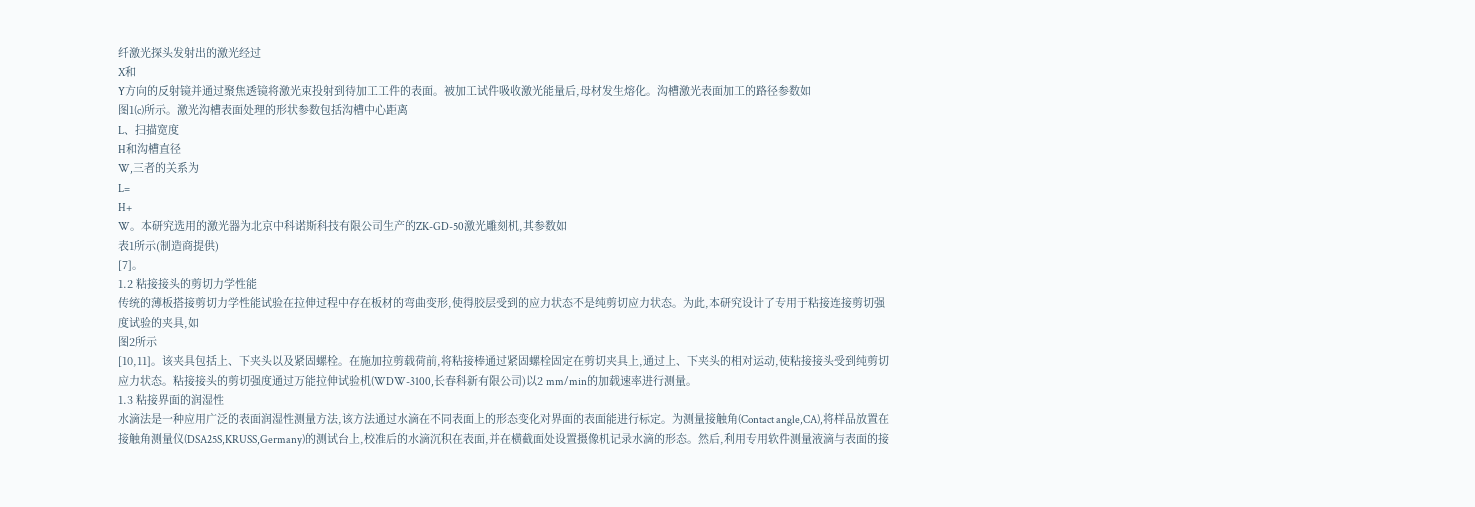纤激光探头发射出的激光经过
X和
Y方向的反射镜并通过聚焦透镜将激光束投射到待加工工件的表面。被加工试件吸收激光能量后,母材发生熔化。沟槽激光表面加工的路径参数如
图1(c)所示。激光沟槽表面处理的形状参数包括沟槽中心距离
L、扫描宽度
H和沟槽直径
W,三者的关系为
L=
H+
W。本研究选用的激光器为北京中科诺斯科技有限公司生产的ZK-GD-50激光雕刻机,其参数如
表1所示(制造商提供)
[7]。
1.2 粘接接头的剪切力学性能
传统的薄板搭接剪切力学性能试验在拉伸过程中存在板材的弯曲变形,使得胶层受到的应力状态不是纯剪切应力状态。为此,本研究设计了专用于粘接连接剪切强度试验的夹具,如
图2所示
[10,11]。该夹具包括上、下夹头以及紧固螺栓。在施加拉剪载荷前,将粘接棒通过紧固螺栓固定在剪切夹具上,通过上、下夹头的相对运动,使粘接接头受到纯剪切应力状态。粘接接头的剪切强度通过万能拉伸试验机(WDW-3100,长春科新有限公司)以2 mm/min的加载速率进行测量。
1.3 粘接界面的润湿性
水滴法是一种应用广泛的表面润湿性测量方法,该方法通过水滴在不同表面上的形态变化对界面的表面能进行标定。为测量接触角(Contact angle,CA),将样品放置在接触角测量仪(DSA25S,KRUSS,Germany)的测试台上,校准后的水滴沉积在表面,并在横截面处设置摄像机记录水滴的形态。然后,利用专用软件测量液滴与表面的接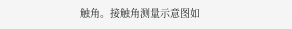触角。接触角测量示意图如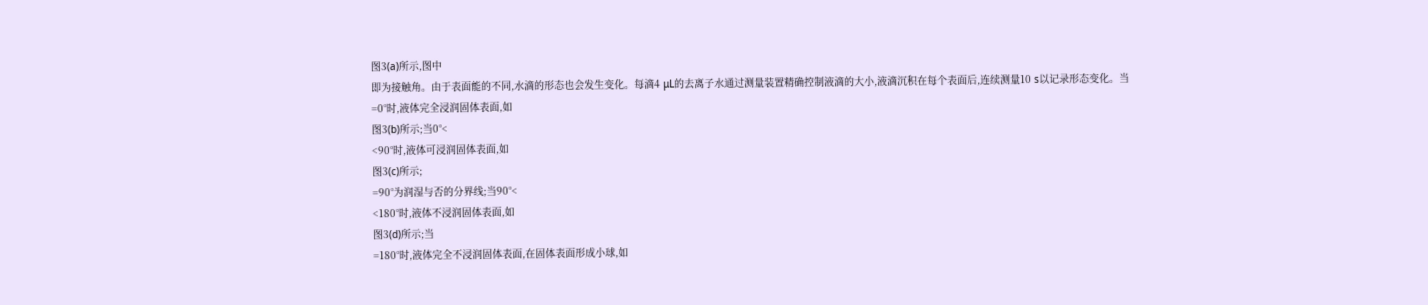图3(a)所示,图中
即为接触角。由于表面能的不同,水滴的形态也会发生变化。每滴4 μL的去离子水通过测量装置精确控制液滴的大小,液滴沉积在每个表面后,连续测量10 s以记录形态变化。当
=0°时,液体完全浸润固体表面,如
图3(b)所示;当0°<
<90°时,液体可浸润固体表面,如
图3(c)所示;
=90°为润湿与否的分界线;当90°<
<180°时,液体不浸润固体表面,如
图3(d)所示;当
=180°时,液体完全不浸润固体表面,在固体表面形成小球,如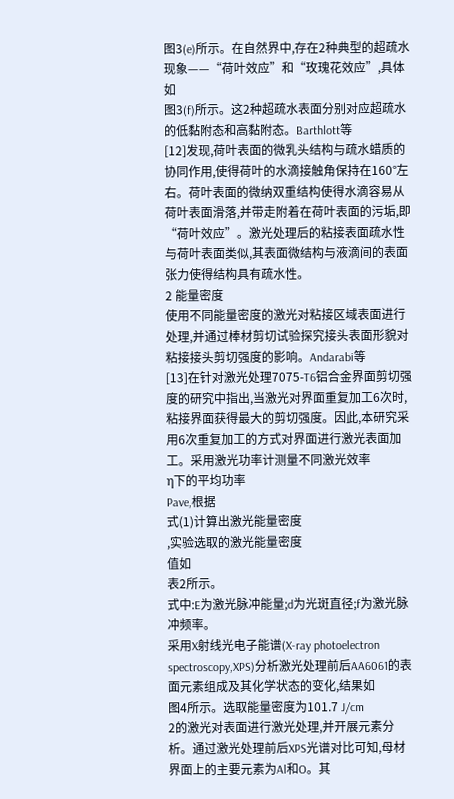图3(e)所示。在自然界中,存在2种典型的超疏水现象——“荷叶效应”和“玫瑰花效应”,具体如
图3(f)所示。这2种超疏水表面分别对应超疏水的低黏附态和高黏附态。Barthlott等
[12]发现,荷叶表面的微乳头结构与疏水蜡质的协同作用,使得荷叶的水滴接触角保持在160°左右。荷叶表面的微纳双重结构使得水滴容易从荷叶表面滑落,并带走附着在荷叶表面的污垢,即“荷叶效应”。激光处理后的粘接表面疏水性与荷叶表面类似,其表面微结构与液滴间的表面张力使得结构具有疏水性。
2 能量密度
使用不同能量密度的激光对粘接区域表面进行处理,并通过棒材剪切试验探究接头表面形貌对粘接接头剪切强度的影响。Andarabi等
[13]在针对激光处理7075-T6铝合金界面剪切强度的研究中指出,当激光对界面重复加工6次时,粘接界面获得最大的剪切强度。因此,本研究采用6次重复加工的方式对界面进行激光表面加工。采用激光功率计测量不同激光效率
η下的平均功率
Pave,根据
式(1)计算出激光能量密度
,实验选取的激光能量密度
值如
表2所示。
式中:E为激光脉冲能量;d为光斑直径;f为激光脉冲频率。
采用X射线光电子能谱(X-ray photoelectron spectroscopy,XPS)分析激光处理前后AA6061的表面元素组成及其化学状态的变化,结果如
图4所示。选取能量密度为101.7 J/cm
2的激光对表面进行激光处理,并开展元素分析。通过激光处理前后XPS光谱对比可知,母材界面上的主要元素为Al和O。其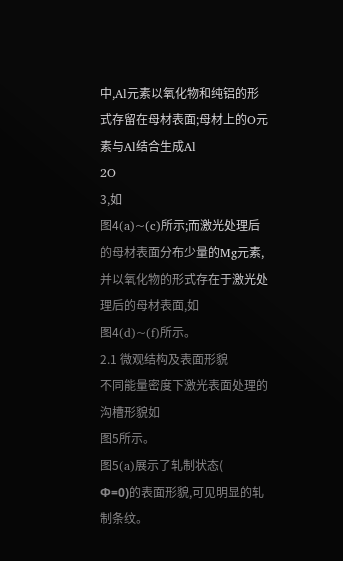中,Al元素以氧化物和纯铝的形式存留在母材表面;母材上的O元素与Al结合生成Al
2O
3,如
图4(a)~(c)所示;而激光处理后的母材表面分布少量的Mg元素,并以氧化物的形式存在于激光处理后的母材表面,如
图4(d)~(f)所示。
2.1 微观结构及表面形貌
不同能量密度下激光表面处理的沟槽形貌如
图5所示。
图5(a)展示了轧制状态(
Φ=0)的表面形貌,可见明显的轧制条纹。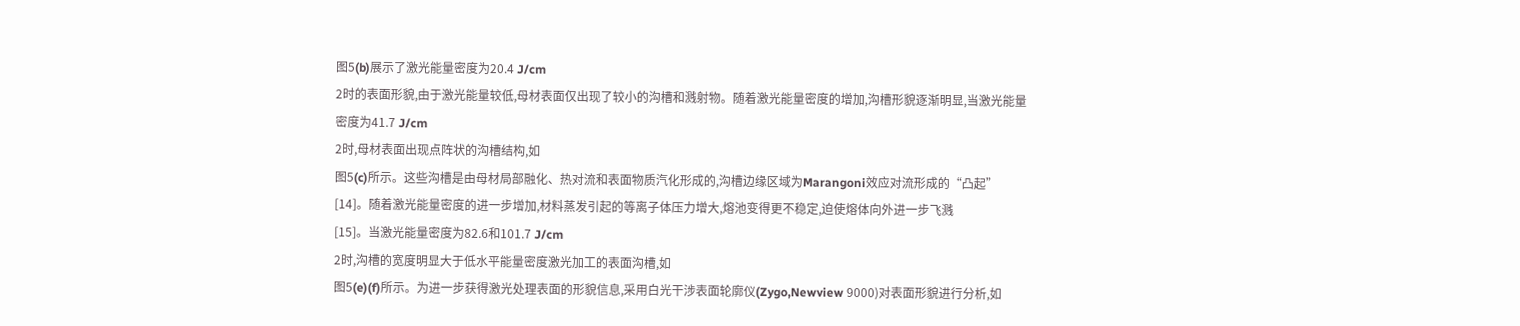图5(b)展示了激光能量密度为20.4 J/cm
2时的表面形貌,由于激光能量较低,母材表面仅出现了较小的沟槽和溅射物。随着激光能量密度的增加,沟槽形貌逐渐明显,当激光能量密度为41.7 J/cm
2时,母材表面出现点阵状的沟槽结构,如
图5(c)所示。这些沟槽是由母材局部融化、热对流和表面物质汽化形成的,沟槽边缘区域为Marangoni效应对流形成的“凸起”
[14]。随着激光能量密度的进一步增加,材料蒸发引起的等离子体压力增大,熔池变得更不稳定,迫使熔体向外进一步飞溅
[15]。当激光能量密度为82.6和101.7 J/cm
2时,沟槽的宽度明显大于低水平能量密度激光加工的表面沟槽,如
图5(e)(f)所示。为进一步获得激光处理表面的形貌信息,采用白光干涉表面轮廓仪(Zygo,Newview 9000)对表面形貌进行分析,如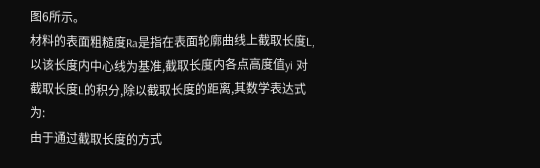图6所示。
材料的表面粗糙度Ra是指在表面轮廓曲线上截取长度L,以该长度内中心线为基准,截取长度内各点高度值yi 对截取长度L的积分,除以截取长度的距离,其数学表达式为:
由于通过截取长度的方式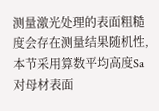测量激光处理的表面粗糙度会存在测量结果随机性,本节采用算数平均高度Sa对母材表面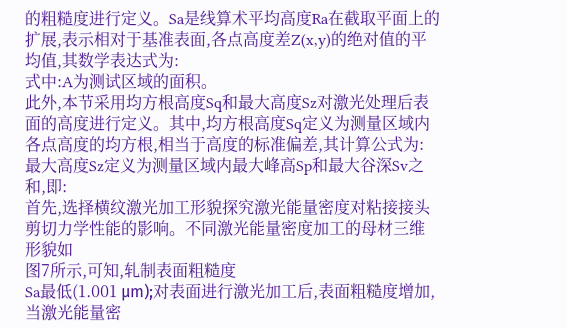的粗糙度进行定义。Sa是线算术平均高度Ra在截取平面上的扩展,表示相对于基准表面,各点高度差Z(x,y)的绝对值的平均值,其数学表达式为:
式中:A为测试区域的面积。
此外,本节采用均方根高度Sq和最大高度Sz对激光处理后表面的高度进行定义。其中,均方根高度Sq定义为测量区域内各点高度的均方根,相当于高度的标准偏差,其计算公式为:
最大高度Sz定义为测量区域内最大峰高Sp和最大谷深Sv之和,即:
首先,选择横纹激光加工形貌探究激光能量密度对粘接接头剪切力学性能的影响。不同激光能量密度加工的母材三维形貌如
图7所示,可知,轧制表面粗糙度
Sa最低(1.001 μm);对表面进行激光加工后,表面粗糙度增加,当激光能量密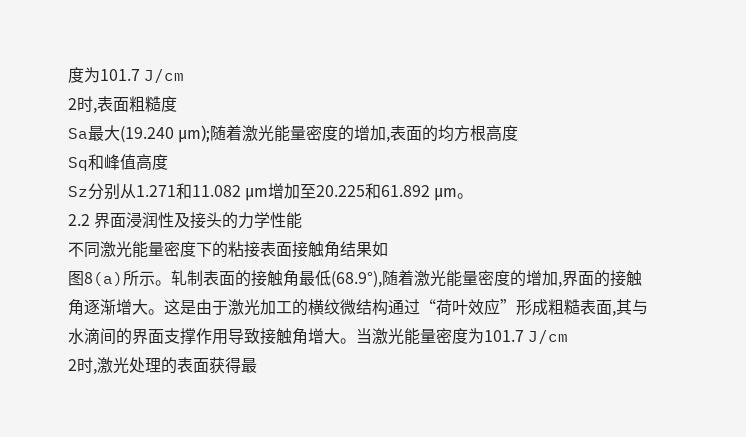度为101.7 J/cm
2时,表面粗糙度
Sa最大(19.240 μm);随着激光能量密度的增加,表面的均方根高度
Sq和峰值高度
Sz分别从1.271和11.082 μm增加至20.225和61.892 μm。
2.2 界面浸润性及接头的力学性能
不同激光能量密度下的粘接表面接触角结果如
图8(a)所示。轧制表面的接触角最低(68.9°),随着激光能量密度的增加,界面的接触角逐渐增大。这是由于激光加工的横纹微结构通过“荷叶效应”形成粗糙表面,其与水滴间的界面支撑作用导致接触角增大。当激光能量密度为101.7 J/cm
2时,激光处理的表面获得最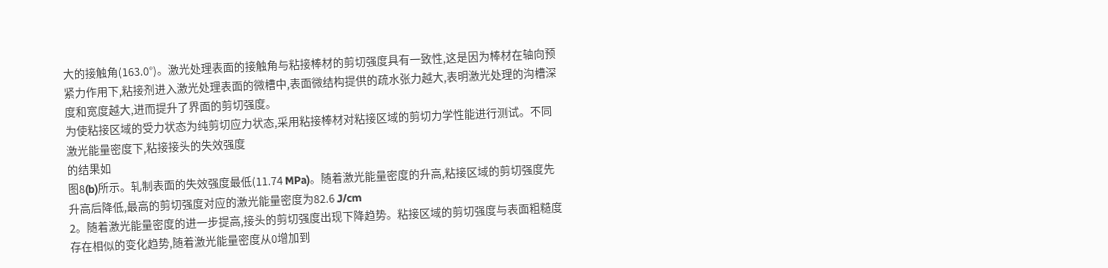大的接触角(163.0°)。激光处理表面的接触角与粘接棒材的剪切强度具有一致性,这是因为棒材在轴向预紧力作用下,粘接剂进入激光处理表面的微槽中,表面微结构提供的疏水张力越大,表明激光处理的沟槽深度和宽度越大,进而提升了界面的剪切强度。
为使粘接区域的受力状态为纯剪切应力状态,采用粘接棒材对粘接区域的剪切力学性能进行测试。不同激光能量密度下,粘接接头的失效强度
的结果如
图8(b)所示。轧制表面的失效强度最低(11.74 MPa)。随着激光能量密度的升高,粘接区域的剪切强度先升高后降低,最高的剪切强度对应的激光能量密度为82.6 J/cm
2。随着激光能量密度的进一步提高,接头的剪切强度出现下降趋势。粘接区域的剪切强度与表面粗糙度存在相似的变化趋势,随着激光能量密度从0增加到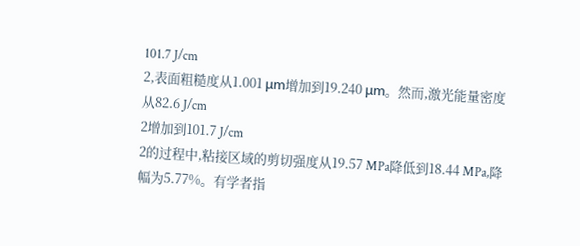101.7 J/cm
2,表面粗糙度从1.001 μm增加到19.240 μm。然而,激光能量密度从82.6 J/cm
2增加到101.7 J/cm
2的过程中,粘接区域的剪切强度从19.57 MPa降低到18.44 MPa,降幅为5.77%。有学者指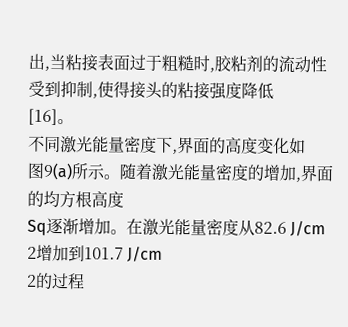出,当粘接表面过于粗糙时,胶粘剂的流动性受到抑制,使得接头的粘接强度降低
[16]。
不同激光能量密度下,界面的高度变化如
图9(a)所示。随着激光能量密度的增加,界面的均方根高度
Sq逐渐增加。在激光能量密度从82.6 J/cm
2增加到101.7 J/cm
2的过程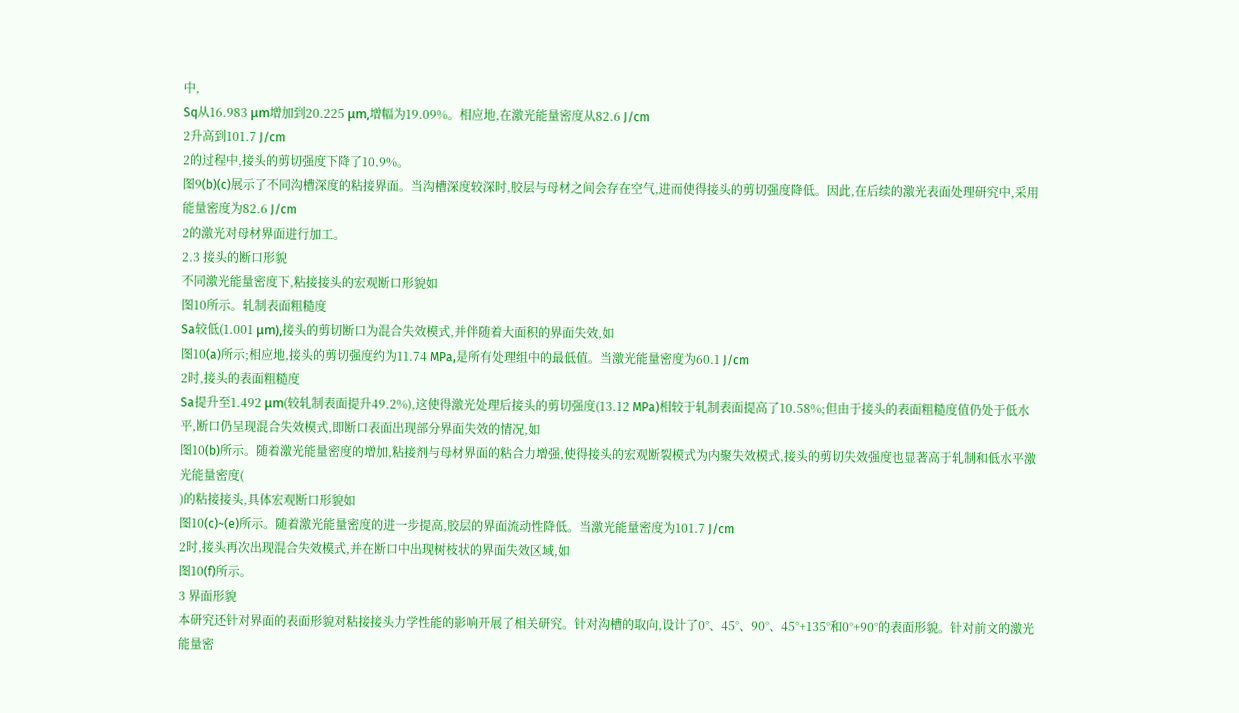中,
Sq从16.983 μm增加到20.225 μm,增幅为19.09%。相应地,在激光能量密度从82.6 J/cm
2升高到101.7 J/cm
2的过程中,接头的剪切强度下降了10.9%。
图9(b)(c)展示了不同沟槽深度的粘接界面。当沟槽深度较深时,胶层与母材之间会存在空气,进而使得接头的剪切强度降低。因此,在后续的激光表面处理研究中,采用能量密度为82.6 J/cm
2的激光对母材界面进行加工。
2.3 接头的断口形貌
不同激光能量密度下,粘接接头的宏观断口形貌如
图10所示。轧制表面粗糙度
Sa较低(1.001 μm),接头的剪切断口为混合失效模式,并伴随着大面积的界面失效,如
图10(a)所示;相应地,接头的剪切强度约为11.74 MPa,是所有处理组中的最低值。当激光能量密度为60.1 J/cm
2时,接头的表面粗糙度
Sa提升至1.492 μm(较轧制表面提升49.2%),这使得激光处理后接头的剪切强度(13.12 MPa)相较于轧制表面提高了10.58%;但由于接头的表面粗糙度值仍处于低水平,断口仍呈现混合失效模式,即断口表面出现部分界面失效的情况,如
图10(b)所示。随着激光能量密度的增加,粘接剂与母材界面的粘合力增强,使得接头的宏观断裂模式为内聚失效模式,接头的剪切失效强度也显著高于轧制和低水平激光能量密度(
)的粘接接头,具体宏观断口形貌如
图10(c)~(e)所示。随着激光能量密度的进一步提高,胶层的界面流动性降低。当激光能量密度为101.7 J/cm
2时,接头再次出现混合失效模式,并在断口中出现树枝状的界面失效区域,如
图10(f)所示。
3 界面形貌
本研究还针对界面的表面形貌对粘接接头力学性能的影响开展了相关研究。针对沟槽的取向,设计了0°、45°、90°、45°+135°和0°+90°的表面形貌。针对前文的激光能量密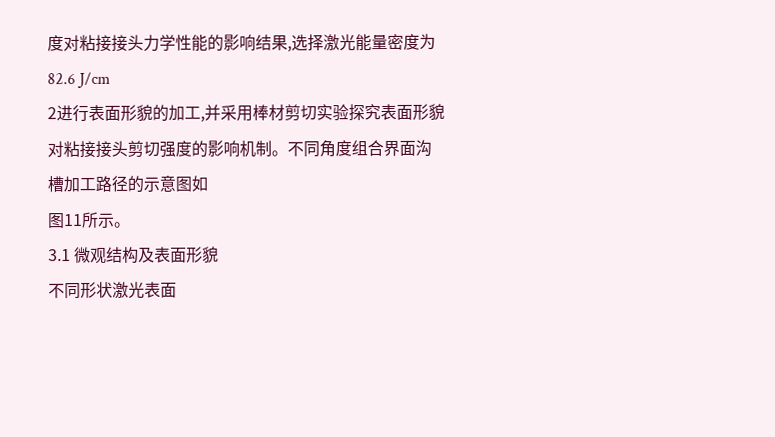度对粘接接头力学性能的影响结果,选择激光能量密度为82.6 J/cm
2进行表面形貌的加工,并采用棒材剪切实验探究表面形貌对粘接接头剪切强度的影响机制。不同角度组合界面沟槽加工路径的示意图如
图11所示。
3.1 微观结构及表面形貌
不同形状激光表面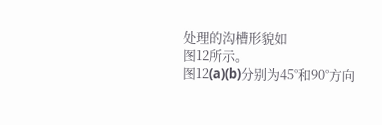处理的沟槽形貌如
图12所示。
图12(a)(b)分别为45°和90°方向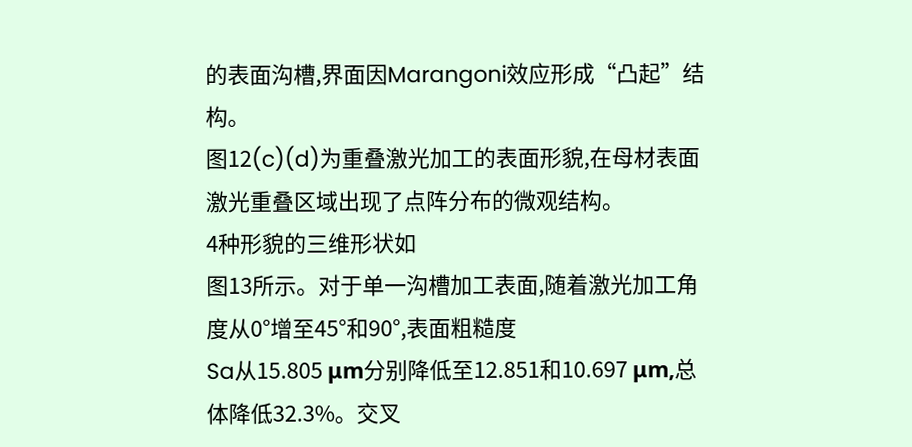的表面沟槽,界面因Marangoni效应形成“凸起”结构。
图12(c)(d)为重叠激光加工的表面形貌,在母材表面激光重叠区域出现了点阵分布的微观结构。
4种形貌的三维形状如
图13所示。对于单一沟槽加工表面,随着激光加工角度从0°增至45°和90°,表面粗糙度
Sa从15.805 μm分别降低至12.851和10.697 μm,总体降低32.3%。交叉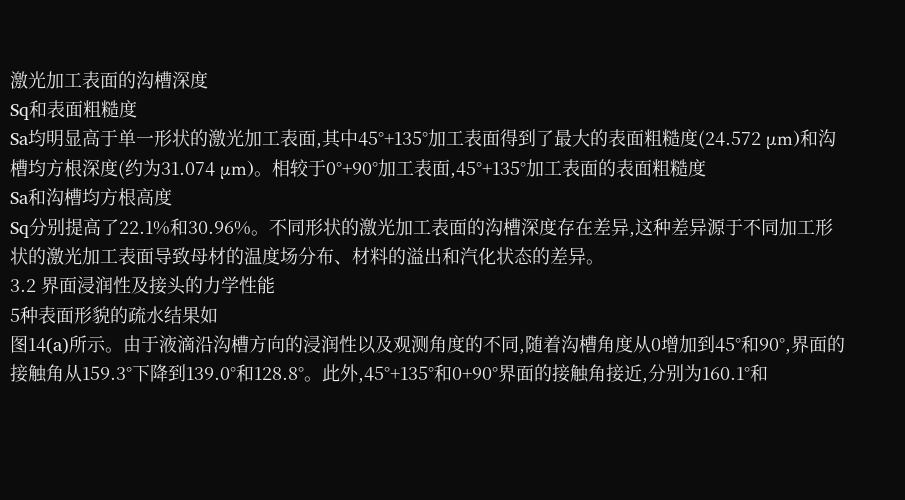激光加工表面的沟槽深度
Sq和表面粗糙度
Sa均明显高于单一形状的激光加工表面,其中45°+135°加工表面得到了最大的表面粗糙度(24.572 μm)和沟槽均方根深度(约为31.074 μm)。相较于0°+90°加工表面,45°+135°加工表面的表面粗糙度
Sa和沟槽均方根高度
Sq分别提高了22.1%和30.96%。不同形状的激光加工表面的沟槽深度存在差异,这种差异源于不同加工形状的激光加工表面导致母材的温度场分布、材料的溢出和汽化状态的差异。
3.2 界面浸润性及接头的力学性能
5种表面形貌的疏水结果如
图14(a)所示。由于液滴沿沟槽方向的浸润性以及观测角度的不同,随着沟槽角度从0增加到45°和90°,界面的接触角从159.3°下降到139.0°和128.8°。此外,45°+135°和0+90°界面的接触角接近,分别为160.1°和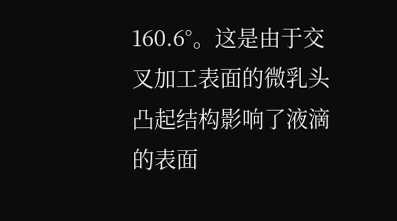160.6°。这是由于交叉加工表面的微乳头凸起结构影响了液滴的表面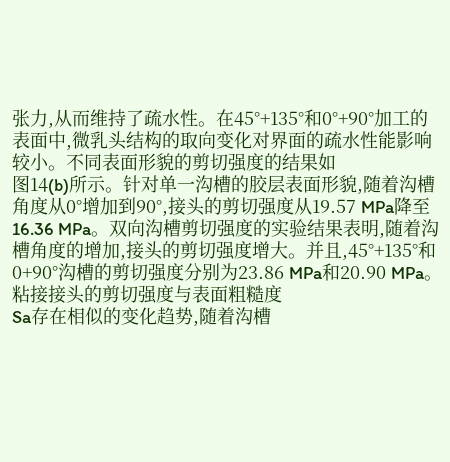张力,从而维持了疏水性。在45°+135°和0°+90°加工的表面中,微乳头结构的取向变化对界面的疏水性能影响较小。不同表面形貌的剪切强度的结果如
图14(b)所示。针对单一沟槽的胶层表面形貌,随着沟槽角度从0°增加到90°,接头的剪切强度从19.57 MPa降至16.36 MPa。双向沟槽剪切强度的实验结果表明,随着沟槽角度的增加,接头的剪切强度增大。并且,45°+135°和0+90°沟槽的剪切强度分别为23.86 MPa和20.90 MPa。粘接接头的剪切强度与表面粗糙度
Sa存在相似的变化趋势,随着沟槽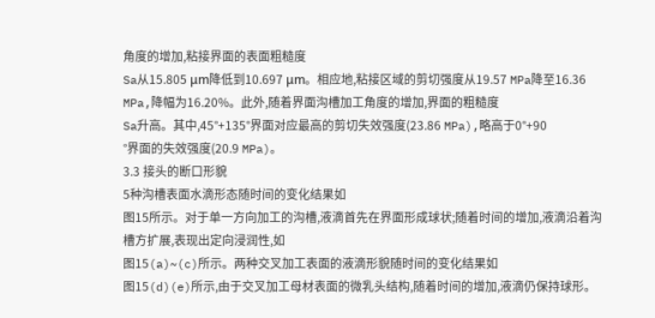角度的增加,粘接界面的表面粗糙度
Sa从15.805 μm降低到10.697 μm。相应地,粘接区域的剪切强度从19.57 MPa降至16.36 MPa,降幅为16.20%。此外,随着界面沟槽加工角度的增加,界面的粗糙度
Sa升高。其中,45°+135°界面对应最高的剪切失效强度(23.86 MPa),略高于0°+90
°界面的失效强度(20.9 MPa)。
3.3 接头的断口形貌
5种沟槽表面水滴形态随时间的变化结果如
图15所示。对于单一方向加工的沟槽,液滴首先在界面形成球状;随着时间的增加,液滴沿着沟槽方扩展,表现出定向浸润性,如
图15(a)~(c)所示。两种交叉加工表面的液滴形貌随时间的变化结果如
图15(d)(e)所示,由于交叉加工母材表面的微乳头结构,随着时间的增加,液滴仍保持球形。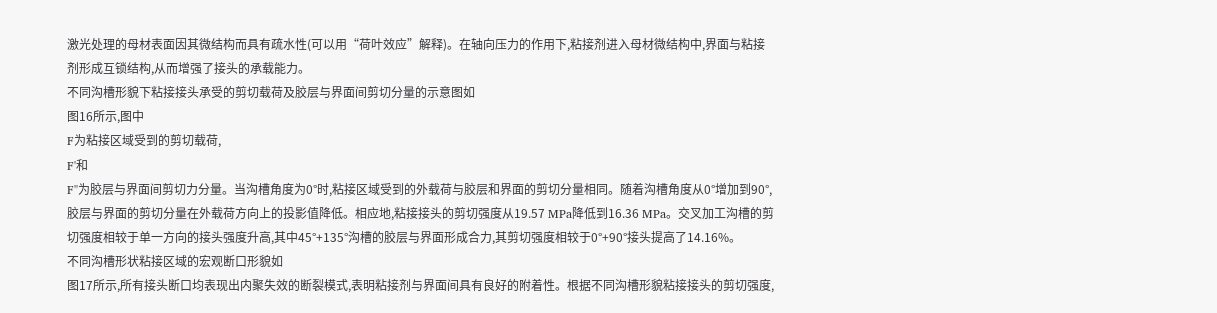激光处理的母材表面因其微结构而具有疏水性(可以用“荷叶效应”解释)。在轴向压力的作用下,粘接剂进入母材微结构中,界面与粘接剂形成互锁结构,从而增强了接头的承载能力。
不同沟槽形貌下粘接接头承受的剪切载荷及胶层与界面间剪切分量的示意图如
图16所示,图中
F为粘接区域受到的剪切载荷,
F'和
F''为胶层与界面间剪切力分量。当沟槽角度为0°时,粘接区域受到的外载荷与胶层和界面的剪切分量相同。随着沟槽角度从0°增加到90°,胶层与界面的剪切分量在外载荷方向上的投影值降低。相应地,粘接接头的剪切强度从19.57 MPa降低到16.36 MPa。交叉加工沟槽的剪切强度相较于单一方向的接头强度升高,其中45°+135°沟槽的胶层与界面形成合力,其剪切强度相较于0°+90°接头提高了14.16%。
不同沟槽形状粘接区域的宏观断口形貌如
图17所示,所有接头断口均表现出内聚失效的断裂模式,表明粘接剂与界面间具有良好的附着性。根据不同沟槽形貌粘接接头的剪切强度,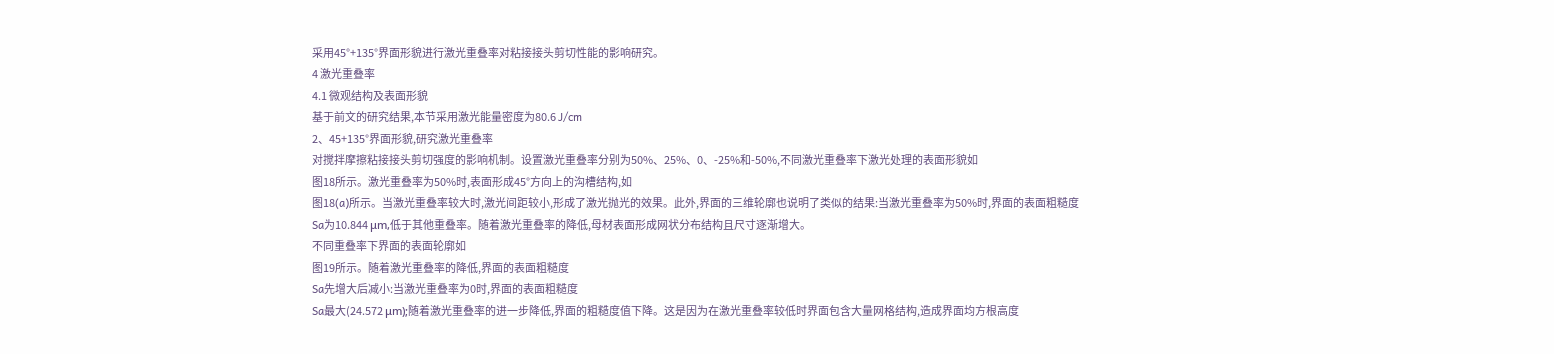采用45°+135°界面形貌进行激光重叠率对粘接接头剪切性能的影响研究。
4 激光重叠率
4.1 微观结构及表面形貌
基于前文的研究结果,本节采用激光能量密度为80.6 J/cm
2、45+135°界面形貌,研究激光重叠率
对搅拌摩擦粘接接头剪切强度的影响机制。设置激光重叠率分别为50%、25%、0、-25%和-50%,不同激光重叠率下激光处理的表面形貌如
图18所示。激光重叠率为50%时,表面形成45°方向上的沟槽结构,如
图18(a)所示。当激光重叠率较大时,激光间距较小,形成了激光抛光的效果。此外,界面的三维轮廓也说明了类似的结果:当激光重叠率为50%时,界面的表面粗糙度
Sa为10.844 μm,低于其他重叠率。随着激光重叠率的降低,母材表面形成网状分布结构且尺寸逐渐增大。
不同重叠率下界面的表面轮廓如
图19所示。随着激光重叠率的降低,界面的表面粗糙度
Sa先增大后减小:当激光重叠率为0时,界面的表面粗糙度
Sa最大(24.572 μm);随着激光重叠率的进一步降低,界面的粗糙度值下降。这是因为在激光重叠率较低时界面包含大量网格结构,造成界面均方根高度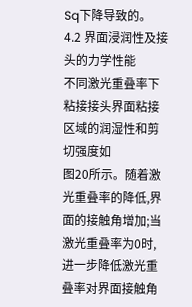Sq下降导致的。
4.2 界面浸润性及接头的力学性能
不同激光重叠率下粘接接头界面粘接区域的润湿性和剪切强度如
图20所示。随着激光重叠率的降低,界面的接触角增加;当激光重叠率为0时,进一步降低激光重叠率对界面接触角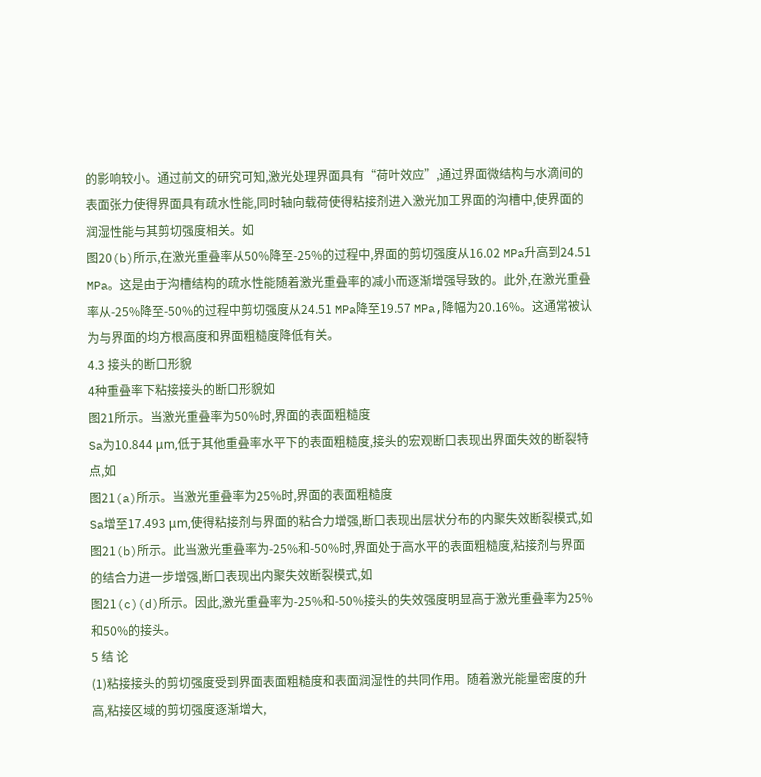的影响较小。通过前文的研究可知,激光处理界面具有“荷叶效应”,通过界面微结构与水滴间的表面张力使得界面具有疏水性能,同时轴向载荷使得粘接剂进入激光加工界面的沟槽中,使界面的润湿性能与其剪切强度相关。如
图20(b)所示,在激光重叠率从50%降至-25%的过程中,界面的剪切强度从16.02 MPa升高到24.51 MPa。这是由于沟槽结构的疏水性能随着激光重叠率的减小而逐渐增强导致的。此外,在激光重叠率从-25%降至-50%的过程中剪切强度从24.51 MPa降至19.57 MPa,降幅为20.16%。这通常被认为与界面的均方根高度和界面粗糙度降低有关。
4.3 接头的断口形貌
4种重叠率下粘接接头的断口形貌如
图21所示。当激光重叠率为50%时,界面的表面粗糙度
Sa为10.844 μm,低于其他重叠率水平下的表面粗糙度,接头的宏观断口表现出界面失效的断裂特点,如
图21(a)所示。当激光重叠率为25%时,界面的表面粗糙度
Sa增至17.493 μm,使得粘接剂与界面的粘合力增强,断口表现出层状分布的内聚失效断裂模式,如
图21(b)所示。此当激光重叠率为-25%和-50%时,界面处于高水平的表面粗糙度,粘接剂与界面的结合力进一步增强,断口表现出内聚失效断裂模式,如
图21(c)(d)所示。因此,激光重叠率为-25%和-50%接头的失效强度明显高于激光重叠率为25%和50%的接头。
5 结 论
(1)粘接接头的剪切强度受到界面表面粗糙度和表面润湿性的共同作用。随着激光能量密度的升高,粘接区域的剪切强度逐渐增大,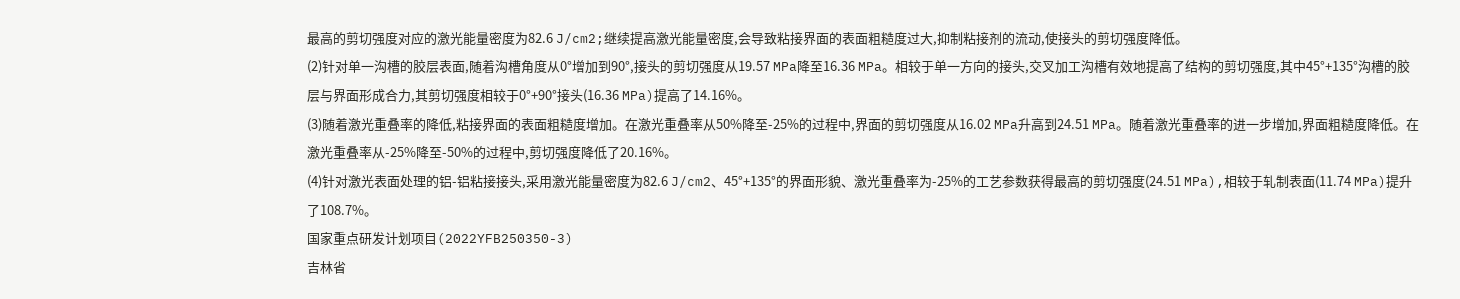最高的剪切强度对应的激光能量密度为82.6 J/cm2;继续提高激光能量密度,会导致粘接界面的表面粗糙度过大,抑制粘接剂的流动,使接头的剪切强度降低。
(2)针对单一沟槽的胶层表面,随着沟槽角度从0°增加到90°,接头的剪切强度从19.57 MPa降至16.36 MPa。相较于单一方向的接头,交叉加工沟槽有效地提高了结构的剪切强度,其中45°+135°沟槽的胶层与界面形成合力,其剪切强度相较于0°+90°接头(16.36 MPa)提高了14.16%。
(3)随着激光重叠率的降低,粘接界面的表面粗糙度增加。在激光重叠率从50%降至-25%的过程中,界面的剪切强度从16.02 MPa升高到24.51 MPa。随着激光重叠率的进一步增加,界面粗糙度降低。在激光重叠率从-25%降至-50%的过程中,剪切强度降低了20.16%。
(4)针对激光表面处理的铝-铝粘接接头,采用激光能量密度为82.6 J/cm2、45°+135°的界面形貌、激光重叠率为-25%的工艺参数获得最高的剪切强度(24.51 MPa),相较于轧制表面(11.74 MPa)提升了108.7%。
国家重点研发计划项目(2022YFB250350-3)
吉林省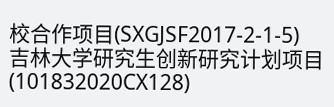校合作项目(SXGJSF2017-2-1-5)
吉林大学研究生创新研究计划项目(101832020CX128)